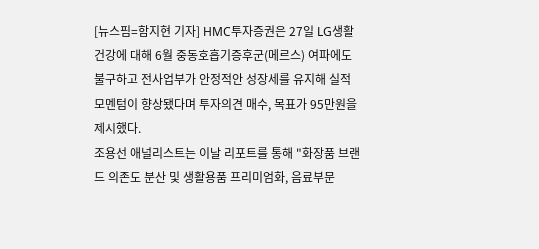[뉴스핌=함지현 기자] HMC투자증권은 27일 LG생활건강에 대해 6월 중동호흡기증후군(메르스) 여파에도 불구하고 전사업부가 안정적안 성장세를 유지해 실적 모멘텀이 향상됐다며 투자의견 매수, 목표가 95만원을 제시했다.
조용선 애널리스트는 이날 리포트를 통해 "화장품 브랜드 의존도 분산 및 생활용품 프리미엄화, 음료부문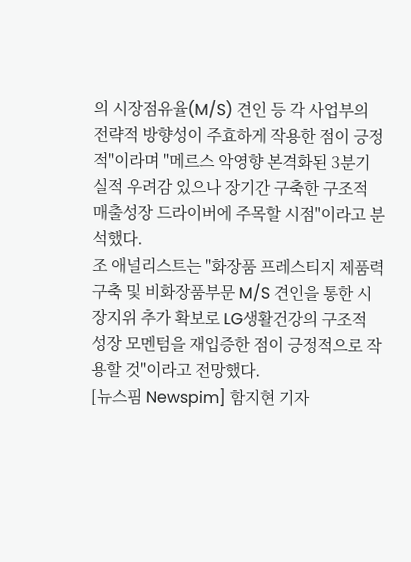의 시장점유율(M/S) 견인 등 각 사업부의 전략적 방향성이 주효하게 작용한 점이 긍정적"이라며 "메르스 악영향 본격화된 3분기 실적 우려감 있으나 장기간 구축한 구조적 매출성장 드라이버에 주목할 시점"이라고 분석했다.
조 애널리스트는 "화장품 프레스티지 제품력 구축 및 비화장품부문 M/S 견인을 통한 시장지위 추가 확보로 LG생활건강의 구조적 성장 모멘텀을 재입증한 점이 긍정적으로 작용할 것"이라고 전망했다.
[뉴스핌 Newspim] 함지현 기자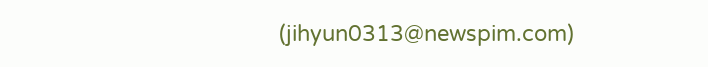(jihyun0313@newspim.com)